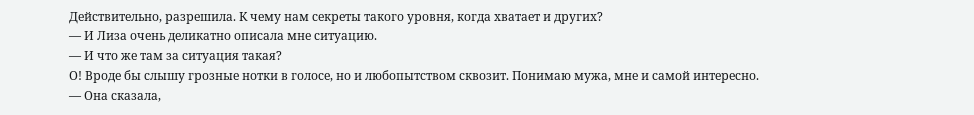Действительно, разрешила. К чему нам секреты такого уровня, когда хватает и других?
— И Лиза очень деликатно описала мне ситуацию.
— И что же там за ситуация такая?
О! Вроде бы слышу грозные нотки в голосе, но и любопытством сквозит. Понимаю мужа, мне и самой интересно.
— Она сказала,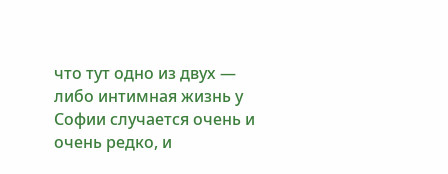что тут одно из двух — либо интимная жизнь у Софии случается очень и очень редко, и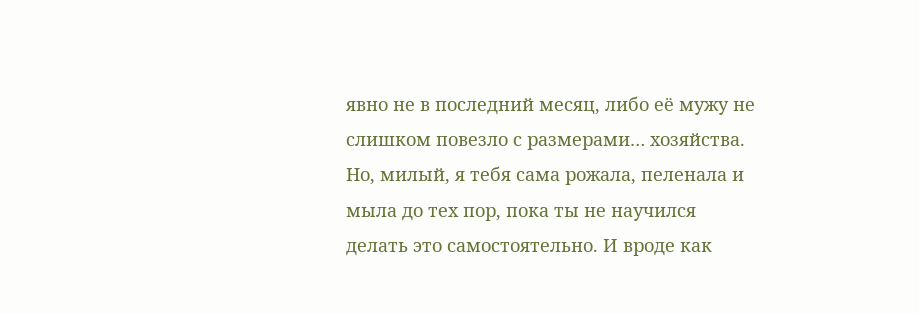явно не в последний месяц, либо её мужу не слишком повезло с размерами… хозяйства. Но, милый, я тебя сама рожала, пеленала и мыла до тех пор, пока ты не научился делать это самостоятельно. И вроде как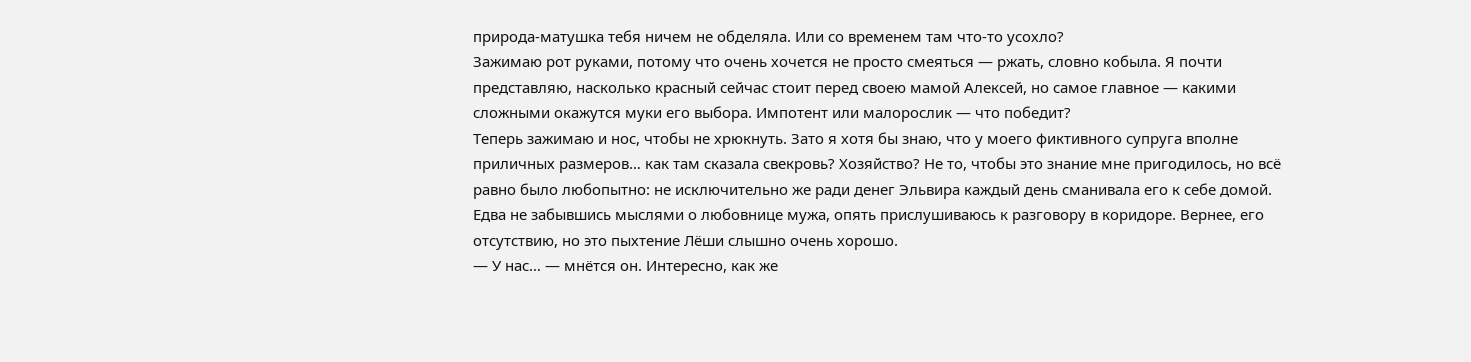природа-матушка тебя ничем не обделяла. Или со временем там что-то усохло?
Зажимаю рот руками, потому что очень хочется не просто смеяться — ржать, словно кобыла. Я почти представляю, насколько красный сейчас стоит перед своею мамой Алексей, но самое главное — какими сложными окажутся муки его выбора. Импотент или малорослик — что победит?
Теперь зажимаю и нос, чтобы не хрюкнуть. Зато я хотя бы знаю, что у моего фиктивного супруга вполне приличных размеров… как там сказала свекровь? Хозяйство? Не то, чтобы это знание мне пригодилось, но всё равно было любопытно: не исключительно же ради денег Эльвира каждый день сманивала его к себе домой.
Едва не забывшись мыслями о любовнице мужа, опять прислушиваюсь к разговору в коридоре. Вернее, его отсутствию, но это пыхтение Лёши слышно очень хорошо.
— У нас… — мнётся он. Интересно, как же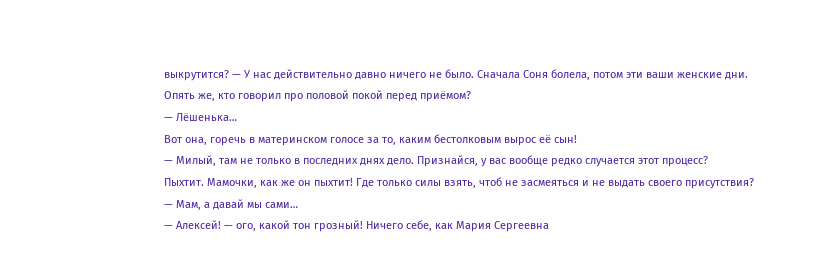выкрутится? — У нас действительно давно ничего не было. Сначала Соня болела, потом эти ваши женские дни. Опять же, кто говорил про половой покой перед приёмом?
— Лёшенька…
Вот она, горечь в материнском голосе за то, каким бестолковым вырос её сын!
— Милый, там не только в последних днях дело. Признайся, у вас вообще редко случается этот процесс?
Пыхтит. Мамочки, как же он пыхтит! Где только силы взять, чтоб не засмеяться и не выдать своего присутствия?
— Мам, а давай мы сами…
— Алексей! — ого, какой тон грозный! Ничего себе, как Мария Сергеевна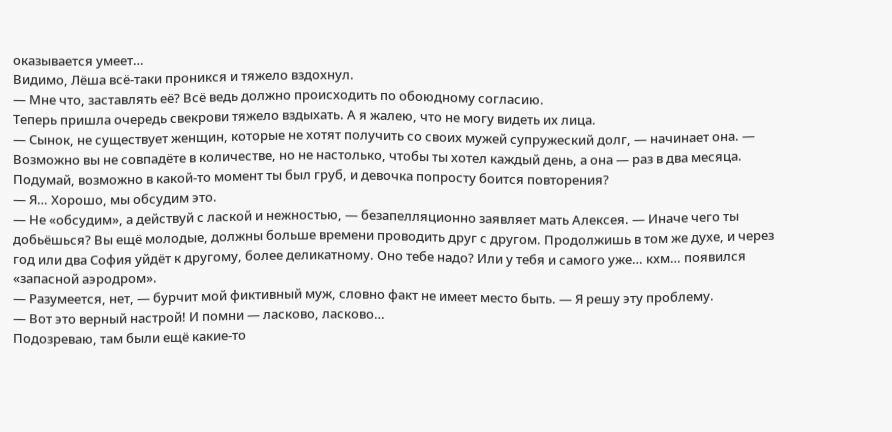оказывается умеет…
Видимо, Лёша всё-таки проникся и тяжело вздохнул.
— Мне что, заставлять её? Всё ведь должно происходить по обоюдному согласию.
Теперь пришла очередь свекрови тяжело вздыхать. А я жалею, что не могу видеть их лица.
— Сынок, не существует женщин, которые не хотят получить со своих мужей супружеский долг, — начинает она. — Возможно вы не совпадёте в количестве, но не настолько, чтобы ты хотел каждый день, а она — раз в два месяца. Подумай, возможно в какой-то момент ты был груб, и девочка попросту боится повторения?
— Я… Хорошо, мы обсудим это.
— Не «обсудим», а действуй с лаской и нежностью, — безапелляционно заявляет мать Алексея. — Иначе чего ты добьёшься? Вы ещё молодые, должны больше времени проводить друг с другом. Продолжишь в том же духе, и через год или два София уйдёт к другому, более деликатному. Оно тебе надо? Или у тебя и самого уже… кхм… появился «запасной аэродром».
— Разумеется, нет, — бурчит мой фиктивный муж, словно факт не имеет место быть. — Я решу эту проблему.
— Вот это верный настрой! И помни — ласково, ласково…
Подозреваю, там были ещё какие-то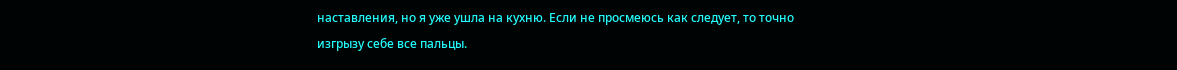наставления, но я уже ушла на кухню. Если не просмеюсь как следует, то точно изгрызу себе все пальцы.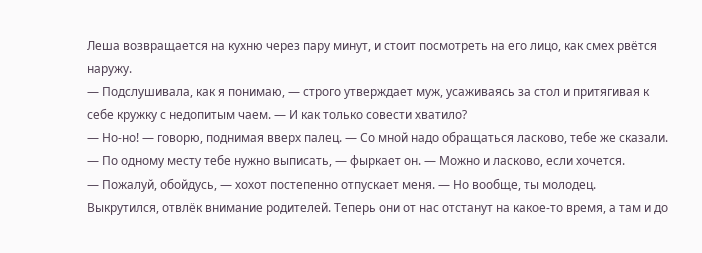Леша возвращается на кухню через пару минут, и стоит посмотреть на его лицо, как смех рвётся наружу.
— Подслушивала, как я понимаю, — строго утверждает муж, усаживаясь за стол и притягивая к себе кружку с недопитым чаем. — И как только совести хватило?
— Но-но! — говорю, поднимая вверх палец. — Со мной надо обращаться ласково, тебе же сказали.
— По одному месту тебе нужно выписать, — фыркает он. — Можно и ласково, если хочется.
— Пожалуй, обойдусь, — хохот постепенно отпускает меня. — Но вообще, ты молодец. Выкрутился, отвлёк внимание родителей. Теперь они от нас отстанут на какое-то время, а там и до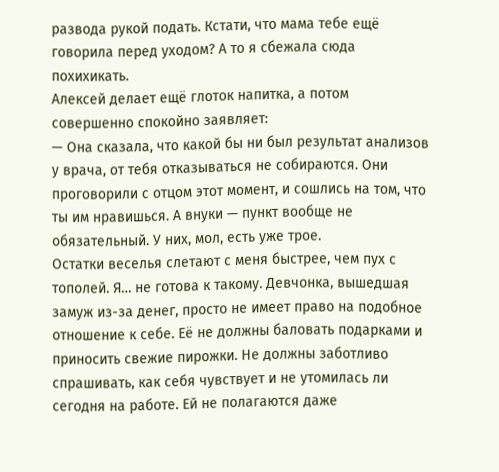развода рукой подать. Кстати, что мама тебе ещё говорила перед уходом? А то я сбежала сюда похихикать.
Алексей делает ещё глоток напитка, а потом совершенно спокойно заявляет:
— Она сказала, что какой бы ни был результат анализов у врача, от тебя отказываться не собираются. Они проговорили с отцом этот момент, и сошлись на том, что ты им нравишься. А внуки — пункт вообще не обязательный. У них, мол, есть уже трое.
Остатки веселья слетают с меня быстрее, чем пух с тополей. Я… не готова к такому. Девчонка, вышедшая замуж из-за денег, просто не имеет право на подобное отношение к себе. Её не должны баловать подарками и приносить свежие пирожки. Не должны заботливо спрашивать, как себя чувствует и не утомилась ли сегодня на работе. Ей не полагаются даже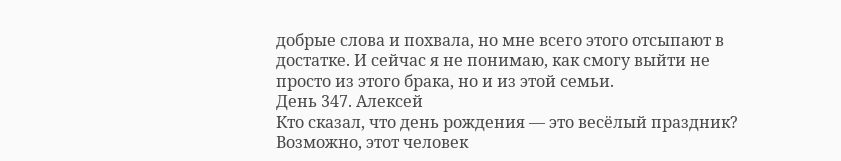добрые слова и похвала, но мне всего этого отсыпают в достатке. И сейчас я не понимаю, как смогу выйти не просто из этого брака, но и из этой семьи.
День 347. Алексей
Кто сказал, что день рождения — это весёлый праздник? Возможно, этот человек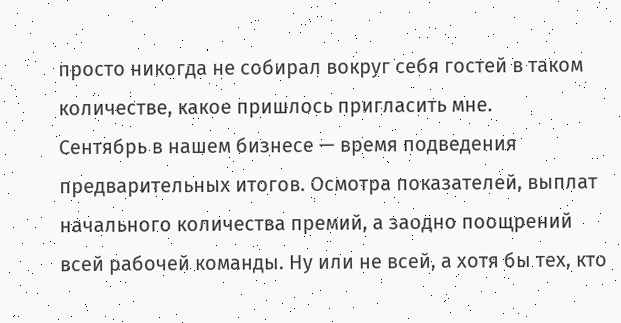просто никогда не собирал вокруг себя гостей в таком количестве, какое пришлось пригласить мне.
Сентябрь в нашем бизнесе — время подведения предварительных итогов. Осмотра показателей, выплат начального количества премий, а заодно поощрений всей рабочей команды. Ну или не всей, а хотя бы тех, кто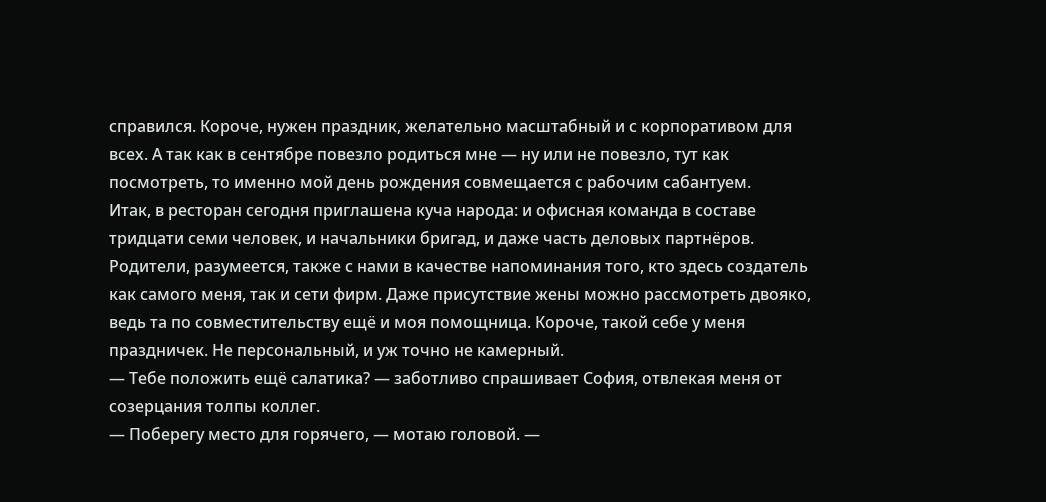справился. Короче, нужен праздник, желательно масштабный и с корпоративом для всех. А так как в сентябре повезло родиться мне — ну или не повезло, тут как посмотреть, то именно мой день рождения совмещается с рабочим сабантуем.
Итак, в ресторан сегодня приглашена куча народа: и офисная команда в составе тридцати семи человек, и начальники бригад, и даже часть деловых партнёров. Родители, разумеется, также с нами в качестве напоминания того, кто здесь создатель как самого меня, так и сети фирм. Даже присутствие жены можно рассмотреть двояко, ведь та по совместительству ещё и моя помощница. Короче, такой себе у меня праздничек. Не персональный, и уж точно не камерный.
— Тебе положить ещё салатика? — заботливо спрашивает София, отвлекая меня от созерцания толпы коллег.
— Поберегу место для горячего, — мотаю головой. —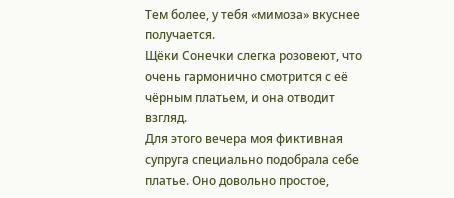Тем более, у тебя «мимоза» вкуснее получается.
Щёки Сонечки слегка розовеют, что очень гармонично смотрится с её чёрным платьем, и она отводит взгляд.
Для этого вечера моя фиктивная супруга специально подобрала себе платье. Оно довольно простое,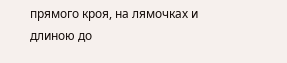прямого кроя, на лямочках и длиною до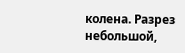колена. Разрез небольшой,